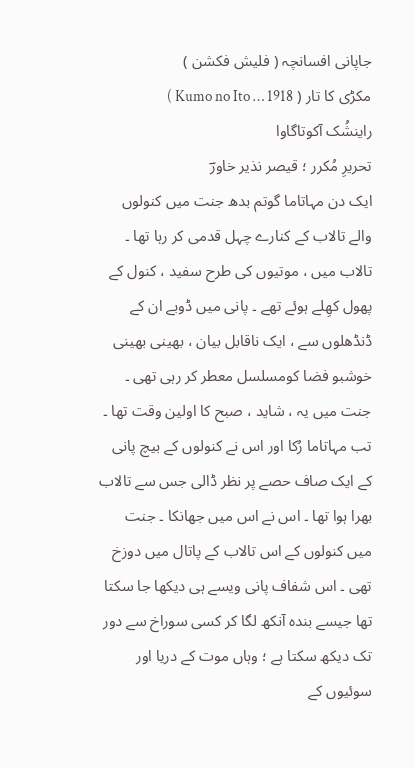جاپانی افسانچہ ( فلیش فکشن )
مکڑی کا تار ( Kumo no Ito … 1918 )
راینشُک آکوتاگاوا
تحریرِ مُکرر ؛ قیصر نذیر خاورؔ
ایک دن مہاتاما گوتم بدھ جنت میں کنولوں والے تالاب کے کنارے چہل قدمی کر رہا تھا ۔ تالاب میں ، موتیوں کی طرح سفید ، کنول کے پھول کھِلے ہوئے تھے ۔ پانی میں ڈوبے ان کے ڈنڈھلوں سے ، ایک ناقابل بیان ، بھینی بھینی خوشبو فضا کومسلسل معطر کر رہی تھی ۔ جنت میں یہ ، شاید ، صبح کا اولین وقت تھا ۔
تب مہاتاما رُکا اور اس نے کنولوں کے بیچ پانی کے ایک صاف حصے پر نظر ڈالی جس سے تالاب بھرا ہوا تھا ۔ اس نے اس میں جھانکا ۔ جنت میں کنولوں کے اس تالاب کے پاتال میں دوزخ تھی ۔ اس شفاف پانی ویسے ہی دیکھا جا سکتا تھا جیسے بندہ آنکھ لگا کر کسی سوراخ سے دور تک دیکھ سکتا ہے ؛ وہاں موت کے دریا اور سوئیوں کے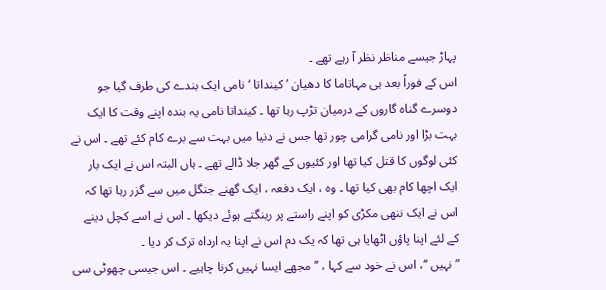پہاڑ جیسے مناظر نظر آ رہے تھے ۔
اس کے فوراً بعد ہی مہاتاما کا دھیان ’ کینداتا ‘ نامی ایک بندے کی طرف گیا جو دوسرے گناہ گاروں کے درمیان تڑپ رہا تھا ۔ کینداتا نامی یہ بندہ اپنے وقت کا ایک بہت بڑا اور نامی گرامی چور تھا جس نے دنیا میں بہت سے برے کام کئے تھے ۔ اس نے کئی لوگوں کا قتل کیا تھا اور کئیوں کے گھر جلا ڈالے تھے ۔ ہاں البتہ اس نے ایک بار ایک اچھا کام بھی کیا تھا ۔ وہ ، ایک دفعہ ، ایک گھنے جنگل میں سے گزر رہا تھا کہ اس نے ایک ننھی مکڑی کو اپنے راستے پر رینگتے ہوئے دیکھا ۔ اس نے اسے کچل دینے کے لئے اپنا پاؤں اٹھایا ہی تھا کہ یک دم اس نے اپنا یہ ارداہ ترک کر دیا ۔
” نہیں ‘‘، اس نے خود سے کہا ، ’’ مجھے ایسا نہیں کرنا چاہیے ۔ اس جیسی چھوٹی سی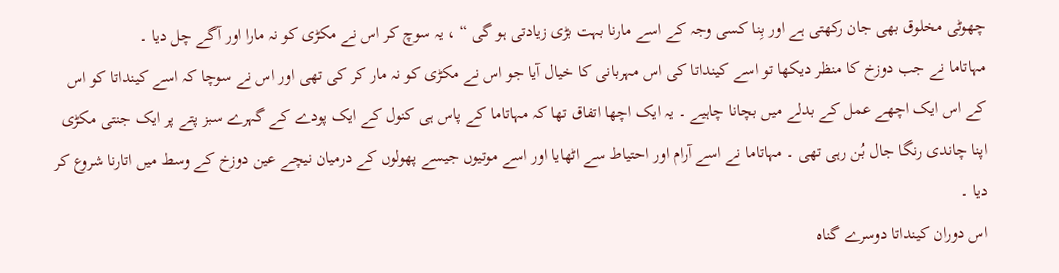چھوٹی مخلوق بھی جان رکھتی ہے اور بِنا کسی وجہ کے اسے مارنا بہت بڑی زیادتی ہو گی “ ، یہ سوچ کر اس نے مکڑی کو نہ مارا اور آگے چل دیا ۔
مہاتاما نے جب دوزخ کا منظر دیکھا تو اسے کینداتا کی اس مہربانی کا خیال آیا جو اس نے مکڑی کو نہ مار کر کی تھی اور اس نے سوچا کہ اسے کینداتا کو اس کے اس ایک اچھے عمل کے بدلے میں بچانا چاہیے ۔ یہ ایک اچھا اتفاق تھا کہ مہاتاما کے پاس ہی کنول کے ایک پودے کے گہرے سبز پتے پر ایک جنتی مکڑی اپنا چاندی رنگا جال بُن رہی تھی ۔ مہاتاما نے اسے آرام اور احتیاط سے اٹھایا اور اسے موتیوں جیسے پھولوں کے درمیان نیچے عین دوزخ کے وسط میں اتارنا شروع کر دیا ۔
اس دوران کینداتا دوسرے گناہ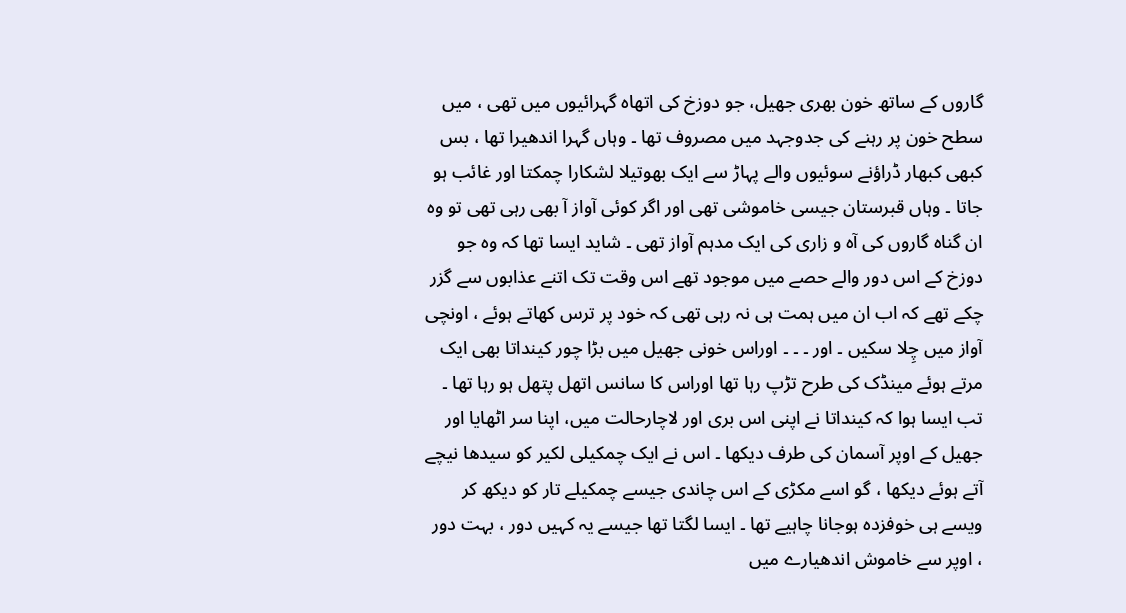گاروں کے ساتھ خون بھری جھیل، جو دوزخ کی اتھاہ گہرائیوں میں تھی ، میں سطح خون پر رہنے کی جدوجہد میں مصروف تھا ۔ وہاں گہرا اندھیرا تھا ، بس کبھی کبھار ڈراؤنے سوئیوں والے پہاڑ سے ایک بھوتیلا لشکارا چمکتا اور غائب ہو جاتا ۔ وہاں قبرستان جیسی خاموشی تھی اور اگر کوئی آواز آ بھی رہی تھی تو وہ ان گناہ گاروں کی آہ و زاری کی ایک مدہم آواز تھی ۔ شاید ایسا تھا کہ وہ جو دوزخ کے اس دور والے حصے میں موجود تھے اس وقت تک اتنے عذابوں سے گزر چکے تھے کہ اب ان میں ہمت ہی نہ رہی تھی کہ خود پر ترس کھاتے ہوئے ، اونچی آواز میں چِلا سکیں ۔ اور ۔ ۔ ۔ اوراس خونی جھیل میں بڑا چور کینداتا بھی ایک مرتے ہوئے مینڈک کی طرح تڑپ رہا تھا اوراس کا سانس اتھل پتھل ہو رہا تھا ۔
تب ایسا ہوا کہ کینداتا نے اپنی اس بری اور لاچارحالت میں، اپنا سر اٹھایا اور جھیل کے اوپر آسمان کی طرف دیکھا ۔ اس نے ایک چمکیلی لکیر کو سیدھا نیچے آتے ہوئے دیکھا ، گو اسے مکڑی کے اس چاندی جیسے چمکیلے تار کو دیکھ کر ویسے ہی خوفزدہ ہوجانا چاہیے تھا ۔ ایسا لگتا تھا جیسے یہ کہیں دور ، بہت دور ، اوپر سے خاموش اندھیارے میں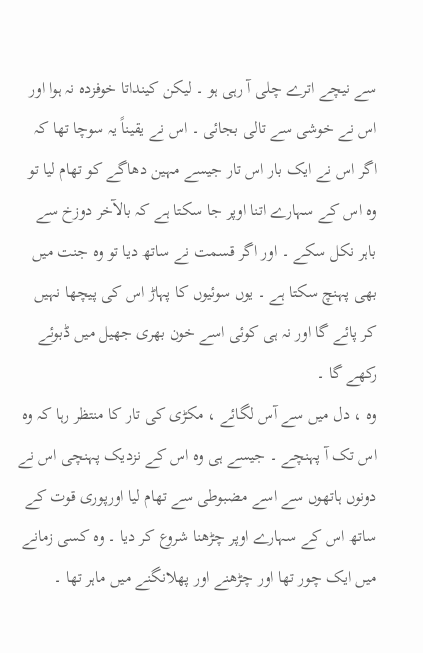سے نیچے اترے چلی آ رہی ہو ۔ لیکن کینداتا خوفزدہ نہ ہوا اور اس نے خوشی سے تالی بجائی ۔ اس نے یقیناً یہ سوچا تھا کہ اگر اس نے ایک بار اس تار جیسے مہین دھاگے کو تھام لیا تو وہ اس کے سہارے اتنا اوپر جا سکتا ہے کہ بالآخر دوزخ سے باہر نکل سکے ۔ اور اگر قسمت نے ساتھ دیا تو وہ جنت میں بھی پہنچ سکتا ہے ۔ یوں سوئیوں کا پہاڑ اس کی پیچھا نہیں کر پائے گا اور نہ ہی کوئی اسے خون بھری جھیل میں ڈبوئے رکھے گا ۔
وہ ، دل میں سے آس لگائے ، مکڑی کی تار کا منتظر رہا کہ وہ اس تک آ پہنچے ۔ جیسے ہی وہ اس کے نزدیک پہنچی اس نے دونوں ہاتھوں سے اسے مضبوطی سے تھام لیا اورپوری قوت کے ساتھ اس کے سہارے اوپر چڑھنا شروع کر دیا ۔ وہ کسی زمانے میں ایک چور تھا اور چڑھنے اور پھلانگنے میں ماہر تھا ۔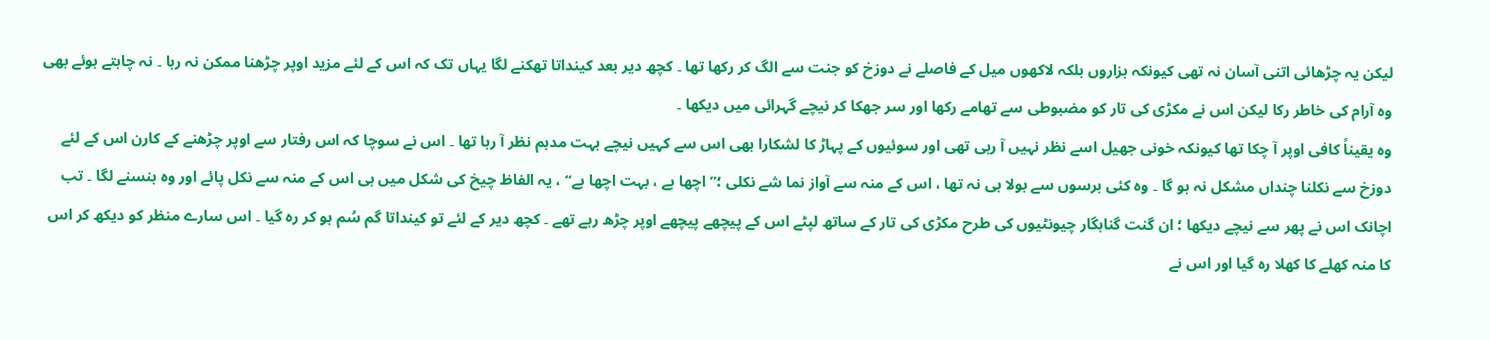لیکن یہ چڑھائی اتنی آسان نہ تھی کیونکہ ہزاروں بلکہ لاکھوں میل کے فاصلے نے دوزخ کو جنت سے الگ کر رکھا تھا ۔ کچھ دیر بعد کینداتا تھکنے لگا یہاں تک کہ اس کے لئے مزید اوپر چڑھنا ممکن نہ رہا ۔ نہ چاہتے ہوئے بھی وہ آرام کی خاطر رکا لیکن اس نے مکڑی کی تار کو مضبوطی سے تھامے رکھا اور سر جھکا کر نیچے گہرائی میں دیکھا ۔
وہ یقیناً کافی اوپر آ چکا تھا کیونکہ خونی جھیل اسے نظر نہیں آ رہی تھی اور سوئیوں کے پہاڑ کا لشکارا بھی اس سے کہیں نیچے بہت مدہم نظر آ رہا تھا ۔ اس نے سوچا کہ اس رفتار سے اوپر چڑھنے کے کارن اس کے لئے دوزخ سے نکلنا چنداں مشکل نہ ہو گا ۔ وہ کئی برسوں سے بولا ہی نہ تھا ، اس کے منہ سے آواز نما شے نکلی ؛” اچھا ہے ، بہت اچھا ہے“ ، یہ الفاظ چیخ کی شکل میں ہی اس کے منہ سے نکل پائے اور وہ ہنسنے لگا ۔ تب اچانک اس نے پھر سے نیچے دیکھا ؛ ان گنت گناہگار چیونٹیوں کی طرح مکڑی کی تار کے ساتھ لپٹے اس کے پیچھے پیچھے اوپر چڑھ رہے تھے ۔ کچھ دیر کے لئے تو کینداتا گم سُم ہو کر رہ گیا ۔ اس سارے منظر کو دیکھ کر اس کا منہ کھلے کا کھلا رہ گیا اور اس نے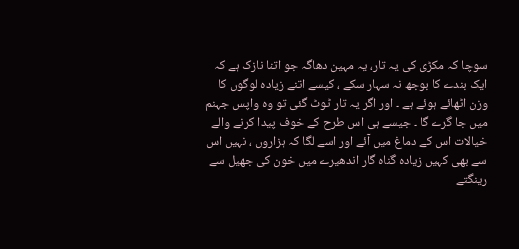سوچا کہ مکڑی کی یہ تار، یہ مہین دھاگہ جو اتنا نازک ہے کہ ایک بندے کا بوجھ نہ سہار سکے ، کیسے اتنے زیادہ لوگوں کا وزن اٹھائے ہوئے ہے ۔ اور اگر یہ تار ٹوٹ گئی تو وہ واپس جہنم میں جا گرے گا ۔ جیسے ہی اس طرح کے خوف پیدا کرنے والے خیالات اس کے دماغ میں آئے اور اسے لگا کہ ہزاروں ، نہیں اس سے بھی کہیں زیادہ گناہ گار اندھیرے میں خون کی جھیل سے رینگتے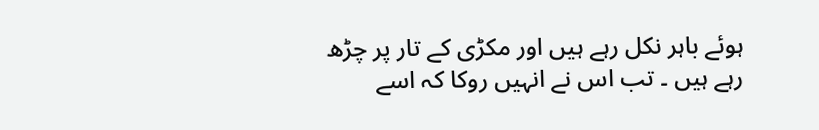ہوئے باہر نکل رہے ہیں اور مکڑی کے تار پر چڑھ رہے ہیں ۔ تب اس نے انہیں روکا کہ اسے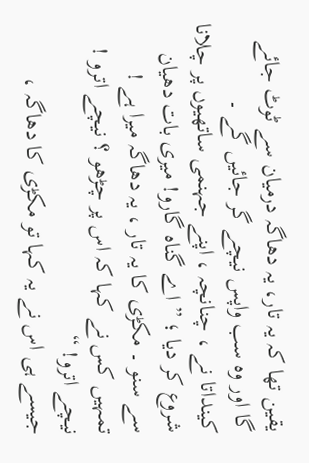یقین تھا کہ یہ تار، یہ دھاگہ درمیان سے ٹوٹ جائے گا اور وہ سب واپس نیچے گر جائیں گے ۔
کینداتا نے ، چنانچہ ، اپنے جہنمی ساتھیوں پر چلانا شروع کر دیا ؛ ” اے گناہ گارو! میری بات دھیان سے سنو ۔ مکڑی کا یہ تار ، یہ دھاگہ میرا ہے ! تمہیں کس نے کہا کہ اس پر چڑھو ؟ نیچے اترو ! نیچے اترو! “
جیسے ہی اس نے یہ کہا تو مکڑی کا دھاگہ ،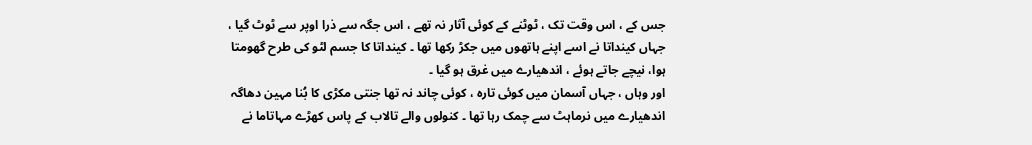جس کے ، اس وقت تک ، ٹوٹنے کے کوئی آثار نہ تھے ، اس جگہ سے ذرا اوپر سے ٹوٹ گیا ، جہاں کینداتا نے اسے اپنے ہاتھوں میں جکڑ رکھا تھا ۔ کینداتا کا جسم لٹو کی طرح گھومتا ہوا، نیچے جاتے ہوئے ، اندھیارے میں غرق ہو گیا ۔
اور وہاں ، جہاں آسمان میں کوئی تارہ ، کوئی چاند نہ تھا جنتی مکڑی کا بُنا مہین دھاگہ اندھیارے میں نرماہٹ سے چمک رہا تھا ۔ کنولوں والے تالاب کے پاس کھڑے مہاتاما نے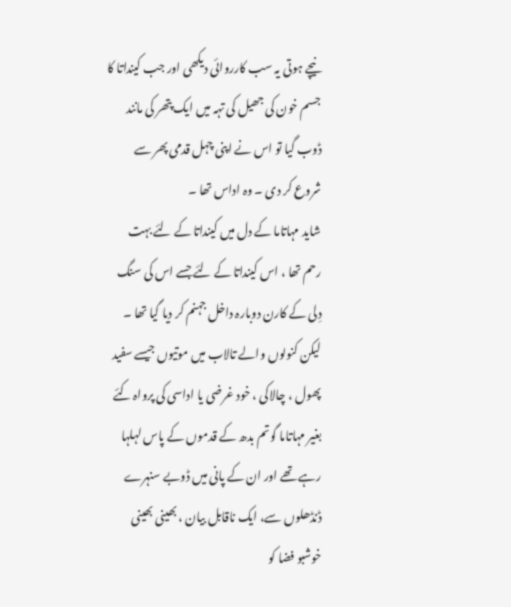نیچے ہوتی یہ سب کارروائی دیکھی اور جب کینداتا کا جسم خون کی جھیل کی تہہ میں ایک پتھر کی مانند ڈوب گیا تو اس نے اپنی چہل قدمی پھر سے شروع کر دی ۔ وہ اداس تھا ۔
شاید مہاتاما کے دل میں کینداتا کے لئے بہت رحم تھا ، اس کینداتا کے لئے جسے اس کی سنگ دِلی کے کارن دوبارہ داخل جہنم کر دیا گیا تھا ۔
لیکن کنولوں والے تالاب میں موتیوں جیسے سفید پھول ، چالاکی ، خود غرضی یا اداسی کی پرواہ کئے بغیر مہاتاما گوتم بدھ کے قدموں کے پاس لہلہا رہے تھے اور ان کے پانی میں ڈوبے سنہرے ڈنڈھلوں سے، ایک ناقابل بیان ، بھینی بھینی خوشبو فضا کو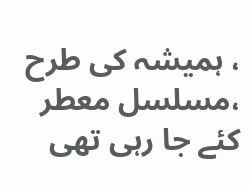، ہمیشہ کی طرح ،مسلسل معطر کئے جا رہی تھی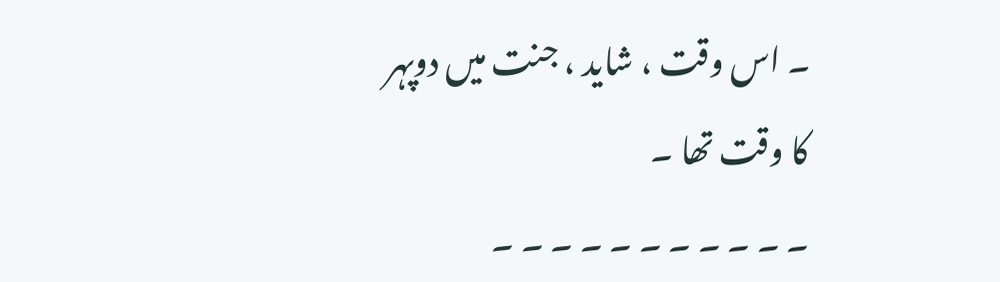۔ اس وقت ، شاید ، جنت میں دوپہر کا وقت تھا ۔
۔ ۔ ۔ ۔ ۔ ۔ ۔ ۔ ۔ ۔ ۔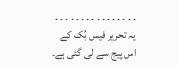۔ ۔ ۔ ۔ ۔ ۔ ۔ ۔ ۔ ۔ ۔ ۔ ۔ ۔ ۔ ۔
یہ تحریر فیس بُک کے اس پیج سے لی گئی ہے۔